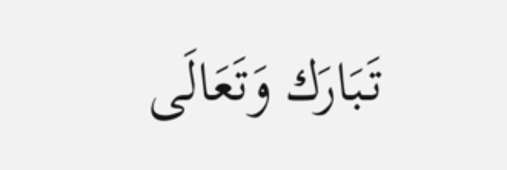تَبَارَك وَتَعَالَى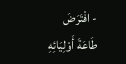- افْتَرَضَ طَاعَةَ أَوْلِيَائِهِ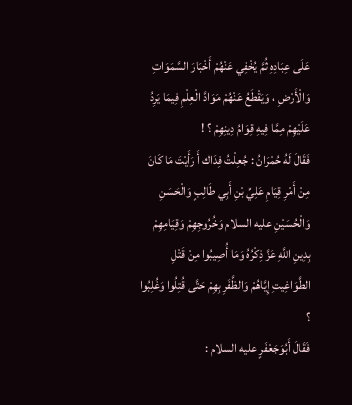عَلَى عِبَادِهِ ثُمَّ يُخْفِي عَنْهُمْ أَخْبَارَ السَّمَوَاتِ وَالْأَرْضِ ، وَيَقْطَعُ عَنْهُمْ مَوَادَّ الْعِلْمِ فِيمَا يَرِدُ عَلَيْهِمْ مِمَّا فِيهِ قِوَامُ دِينِهِمْ ؟ !
فَقَالَ لَهُ حُمْرَانُ : جُعِلْتُ فِدَاك أَ رَأَيْتَ مَا كَانَ مِنْ أَمْرِ قِيَامِ عَلِيِّ بْنِ أَبِي طَالِبٍ وَالْحَسَنِ وَالْحُسَيْنِ عليه السلام وَخُرُوجِهِمْ وَقِيَامِهِمْ بِدِينِ اللَّهِ عَزَّ ذِكْرُهُ وَمَا أُصِيبُوا مِنْ قَتْلِ الطَّوَاغِيتِ إِيَّاهُمْ وَالظَّفَرِ بِهِمْ حَتَّى قُتِلُوا وَغُلِبُوا ؟
فَقَالَ أَبُوَجَعْفَرٍ عليه السلام :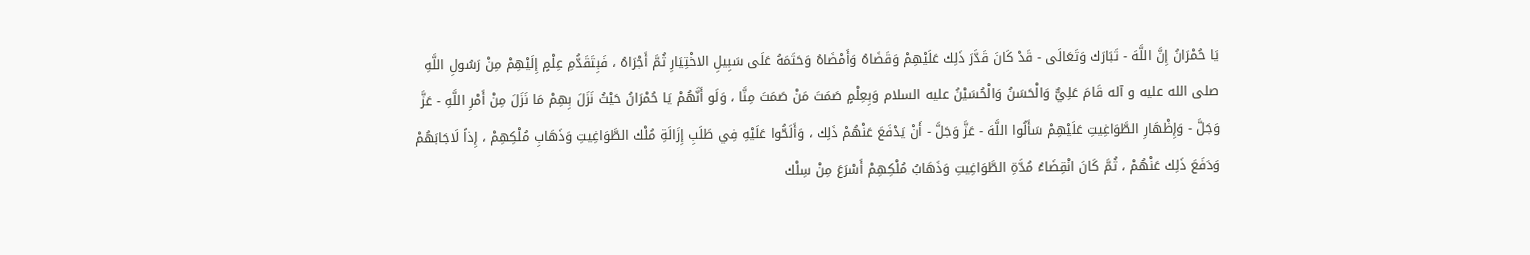يَا حُمْرَانُ إِنَّ اللَّهَ - تَبَارَك وَتَعَالَى - قَدْ كَانَ قَدَّرَ ذَلِك عَلَيْهِمْ وَقَضَاهُ وَأَمْضَاهُ وَحَتَمَهُ عَلَى سَبِيلِ الاخْتِيَارِ ثُمَّ أَجْرَاهُ ، فَبِتَقَدُّمِ عِلْمٍ إِلَيْهِمْ مِنْ رَسُولِ اللَّهِ صلى الله عليه و آله قَامَ عَلِيٌّ وَالْحَسَنُ وَالْحُسَيْنُ عليه السلام وَبِعِلْمٍ صَمَتَ مَنْ صَمَتَ مِنَّا ، وَلَو أَنَّهُمْ يَا حُمْرَانُ حَيْثُ نَزَلَ بِهِمْ مَا نَزَلَ مِنْ أَمْرِ اللَّهِ - عَزَّ وَجَلَّ - وَإِظْهَارِ الطَّوَاغِيتِ عَلَيْهِمْ سَأَلُوا اللَّهَ - عَزَّ وَجَلَّ - أَنْ يَدْفَعَ عَنْهُمْ ذَلِك ، وَأَلَحُّوا عَلَيْهِ فِي طَلَبِ إِزَالَةِ مُلْك الطَّوَاغِيتِ وَذَهَابِ مُلْكِهِمْ ، إِذاً لَاجَابَهُمْ وَدَفَعَ ذَلِك عَنْهُمْ ، ثُمَّ كَانَ انْقِضَاءُ مُدَّةِ الطَّوَاغِيتِ وَذَهَابُ مُلْكِهِمْ أَسْرَعَ مِنْ سِلْك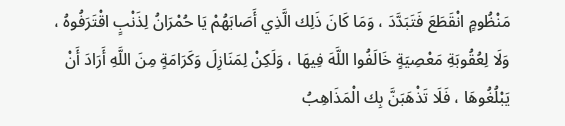مَنْظُومٍ انْقَطَعَ فَتَبَدَّدَ ، وَمَا كَانَ ذَلِك الَّذِي أَصَابَهُمْ يَا حُمْرَانُ لِذَنْبٍ اقْتَرَفُوهُ ، وَلَا لِعُقُوبَةِ مَعْصِيَةٍ خَالَفُوا اللَّهَ فِيهَا ، وَلَكِنْ لِمَنَازِلَ وَكَرَامَةٍ مِنَ اللَّهِ أَرَادَ أَنْ يَبْلُغُوهَا ، فَلَا تَذْهَبَنَّ بِك الْمَذَاهِبُ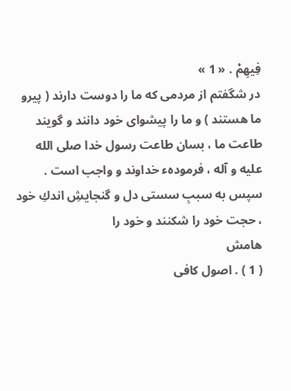فِيهِمْ . « 1 »
در شگفتم از مردمى كه ما را دوست دارند ( پيرو ما هستند ) و ما را پيشواى خود دانند و گويند طاعت ما ، بسان طاعت رسول خدا صلى الله عليه و آله ، فرمودهء خداوند و واجب است . سپس به سببِ سستى دل و گنجايشِ اندكِ خود ، حجت خود را شكنند و خود را
هامش
( 1 ) . اصول كافى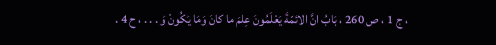، ج 1 ، ص 260 ، بَابُ انَّ الائمّةَ يَعْلَمُونَ عِلمَ ما كانَ وَمَا يَكُونْ وَ . . . ، ح 4 .